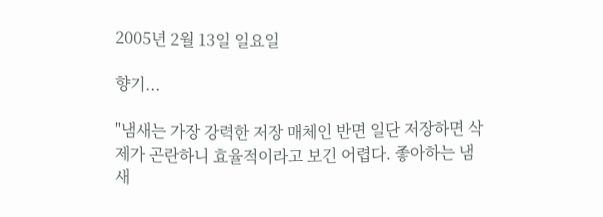2005년 2월 13일 일요일

향기...

"냄새는 가장 강력한 저장 매체인 반면 일단 저장하면 삭제가 곤란하니 효율적이라고 보긴 어렵다. 좋아하는 냄새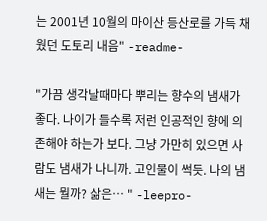는 2001년 10월의 마이산 등산로를 가득 채웠던 도토리 내음" -readme-

"가끔 생각날때마다 뿌리는 향수의 냄새가 좋다. 나이가 들수록 저런 인공적인 향에 의존해야 하는가 보다. 그냥 가만히 있으면 사람도 냄새가 나니까. 고인물이 썩듯. 나의 냄새는 뭘까? 삶은… " -leepro-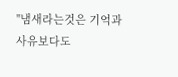"냄새라는것은 기억과 사유보다도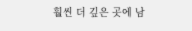훨씬 더 깊은 곳에 남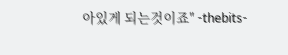아있게 되는것이죠" -thebits-